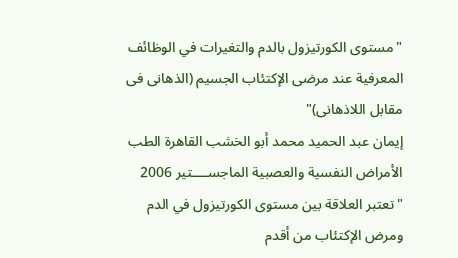"مستوى الكورتيزول بالدم والتغيرات في الوظائف المعرفية عند مرضى الإكتئاب الجسيم (الذهانى فى مقابل اللاذهانى)"
إيمان عبد الحميد محمد أبو الخشب القاهرة الطب الأمراض النفسية والعصبية الماجســــتير 2006
"تعتبر العلاقة بين مستوى الكورتيزول في الدم ومرض الإكتئاب من أقدم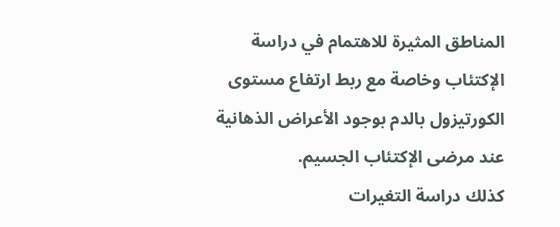المناطق المثيرة للاهتمام في دراسة الإكتئاب وخاصة مع ربط ارتفاع مستوى الكورتيزول بالدم بوجود الأعراض الذهانية عند مرضى الإكتئاب الجسيم.
كذلك دراسة التغيرات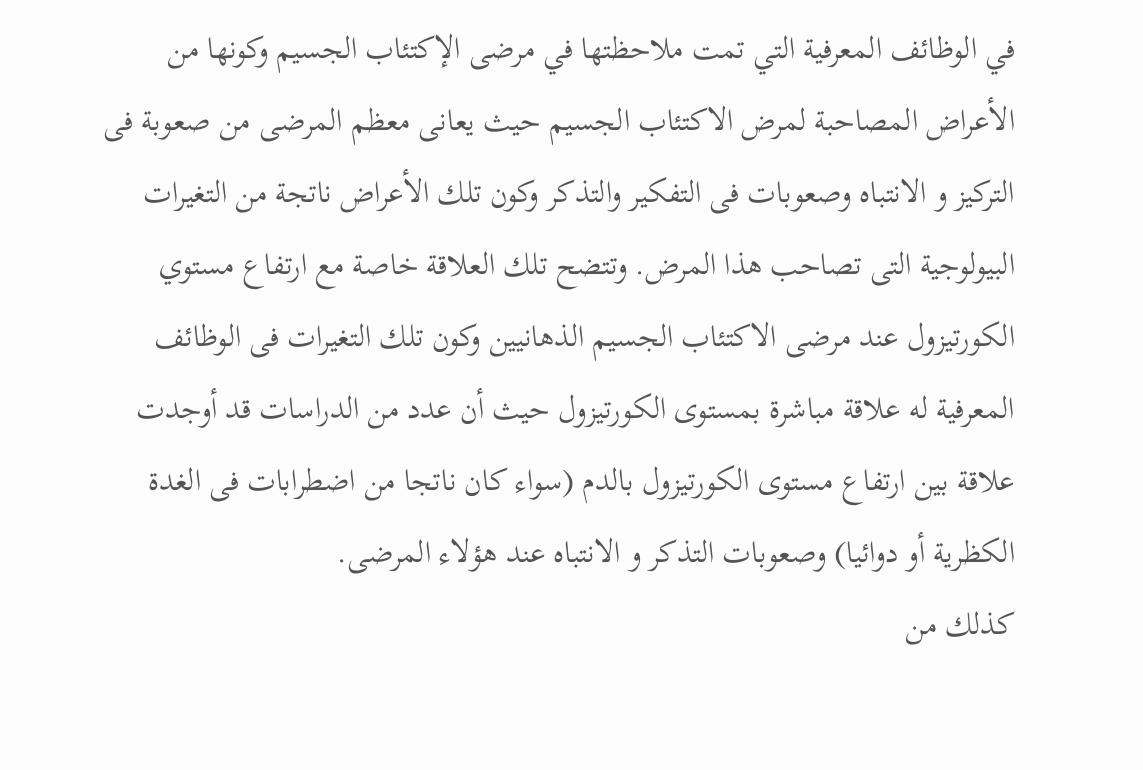في الوظائف المعرفية التي تمت ملاحظتها في مرضى الإكتئاب الجسيم وكونها من الأعراض المصاحبة لمرض الاكتئاب الجسيم حيث يعانى معظم المرضى من صعوبة فى التركيز و الانتباه وصعوبات فى التفكير والتذكر وكون تلك الأعراض ناتجة من التغيرات البيولوجية التى تصاحب هذا المرض. وتتضح تلك العلاقة خاصة مع ارتفاع مستوي الكورتيزول عند مرضى الاكتئاب الجسيم الذهانيين وكون تلك التغيرات فى الوظائف المعرفية له علاقة مباشرة بمستوى الكورتيزول حيث أن عدد من الدراسات قد أوجدت علاقة بين ارتفاع مستوى الكورتيزول بالدم (سواء كان ناتجا من اضطرابات فى الغدة الكظرية أو دوائيا) وصعوبات التذكر و الانتباه عند هؤلاء المرضى.
كذلك من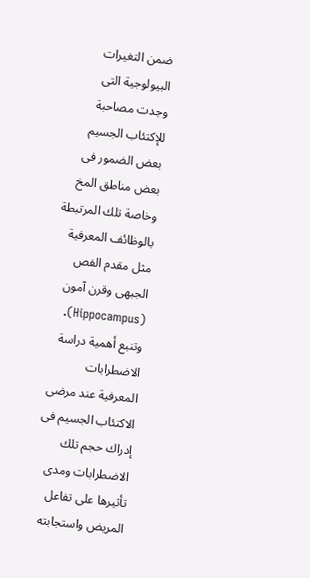ضمن التغيرات البيولوجية التى وجدت مصاحبة للإكتئاب الجسيم بعض الضمور فى بعض مناطق المخ وخاصة تلك المرتبطة بالوظائف المعرفية مثل مقدم الفص الجبهى وقرن آمون (Hippocampus).
وتنبع أهمية دراسة الاضطرابات المعرفية عند مرضى الاكتئاب الجسيم فى إدراك حجم تلك الاضطرابات ومدى تأثيرها على تفاعل المريض واستجابته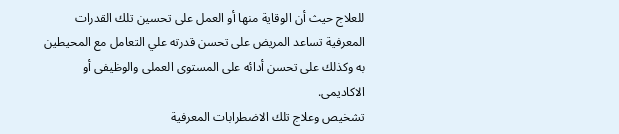للعلاج حيث أن الوقاية منها أو العمل على تحسين تلك القدرات المعرفية تساعد المريض على تحسن قدرته علي التعامل مع المحيطين به وكذلك على تحسن أدائه على المستوى العملى والوظيفى أو الاكاديمى.
تشخيص وعلاج تلك الاضطرابات المعرفية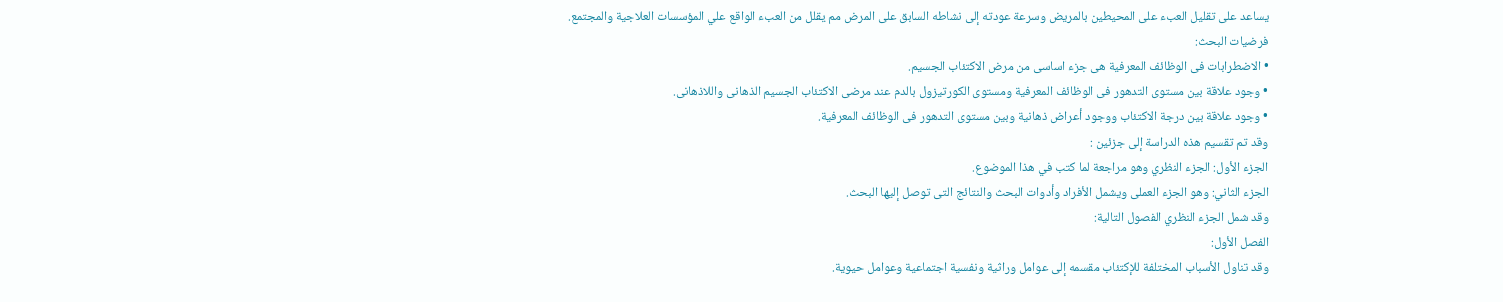يساعد على تقليل العبء على المحيطين بالمريض وسرعة عودته إلى نشاطه السابق على المرض مم يقلل من العبء الواقع علي المؤسسات العلاجية والمجتمع.
فرضيات البحث:
• الاضطرابات فى الوظائف المعرفية هى جزء اساسى من مرض الاكتئاب الجسيم.
• وجود علاقة بين مستوى التدهور فى الوظائف المعرفية ومستوى الكورتيزول بالدم عند مرضى الاكتئاب الجسيم الذهانى واللاذهانى.
• وجود علاقة بين درجة الاكتئاب ووجود أعراض ذهانية وبين مستوى التدهور فى الوظائف المعرفية.
وقد تم تقسيم هذه الدراسة إلى جزئين :
الجزء الأول: الجزء النظري وهو مراجعة لما كتب في هذا الموضوع.
الجزء الثاني: وهو الجزء العملى ويشمل الأفراد وأدوات البحث والنتائج التى توصل إليها البحث.
وقد شمل الجزء النظري الفصول التالية:
الفصل الأول:
وقد تناول الأسباب المختلفة للإكتئاب مقسمه إلى عوامل وراثية ونفسية اجتماعية وعوامل حيوية.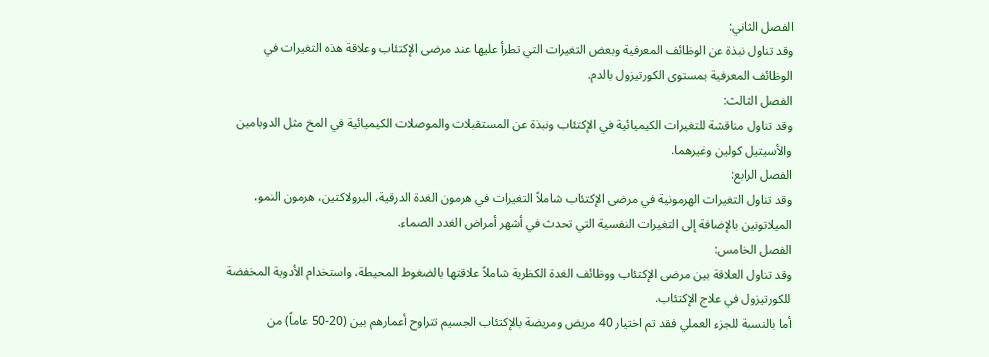الفصل الثاني:
وقد تناول نبذة عن الوظائف المعرفية وبعض التغيرات التي تطرأ عليها عند مرضى الإكتئاب وعلاقة هذه التغيرات في الوظائف المعرفية بمستوى الكورتيزول بالدم.
الفصل الثالث:
وقد تناول مناقشة للتغيرات الكيميائية في الإكتئاب ونبذة عن المستقبلات والموصلات الكيميائية في المخ مثل الدوبامين والأسيتيل كولين وغيرهما.
الفصل الرابع:
وقد تناول التغيرات الهرمونية في مرضى الإكتئاب شاملاً التغيرات في هرمون الغدة الدرقية، البرولاكتين، هرمون النمو، الميلاتونين بالإضافة إلى التغيرات النفسية التي تحدث في أشهر أمراض الغدد الصماء.
الفصل الخامس:
وقد تناول العلاقة بين مرضى الإكتئاب ووظائف الغدة الكظرية شاملاً علاقتها بالضغوط المحيطة، واستخدام الأدوية المخفضة للكورتيزول في علاج الإكتئاب.
أما بالنسبة للجزء العملي فقد تم اختيار 40 مريض ومريضة بالإكتئاب الجسيم تتراوح أعمارهم بين (20-50 عاماً) من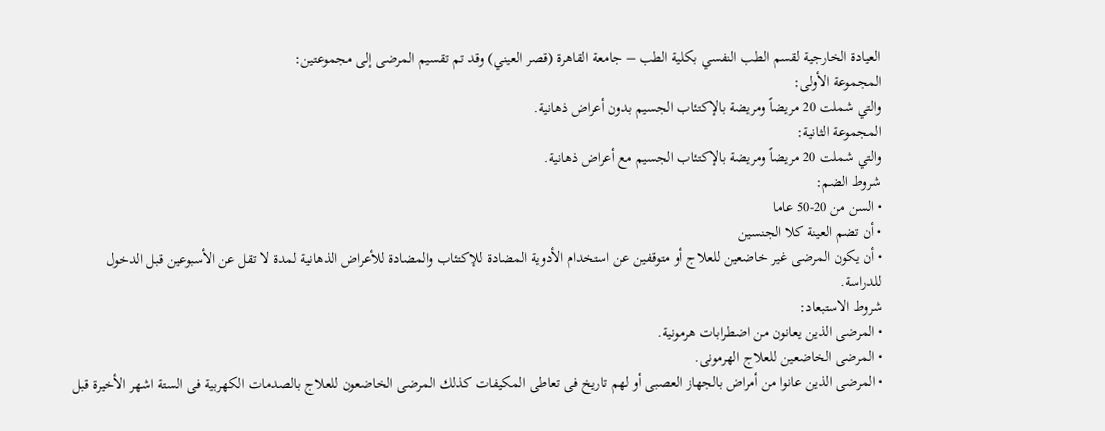العيادة الخارجية لقسم الطب النفسي بكلية الطب – جامعة القاهرة (قصر العيني) وقد تم تقسيم المرضى إلى مجموعتين:
المجموعة الأولى:
والتي شملت 20 مريضاً ومريضة بالإكتئاب الجسيم بدون أعراض ذهانية.
المجموعة الثانية:
والتي شملت 20 مريضاً ومريضة بالإكتئاب الجسيم مع أعراض ذهانية.
شروط الضم:
• السن من 20-50 عاما
• أن تضم العينة كلا الجنسين
• أن يكون المرضى غير خاضعين للعلاج أو متوقفين عن استخدام الأدوية المضادة للإكتئاب والمضادة للأعراض الذهانية لمدة لا تقل عن الأسبوعين قبل الدخول للدراسة.
شروط الاستبعاد:
• المرضى الذين يعانون من اضطرابات هرمونية.
• المرضى الخاضعين للعلاج الهرمونى.
• المرضى الذين عانوا من أمراض بالجهاز العصبى أو لهم تاريخ فى تعاطى المكيفات كذلك المرضى الخاضعون للعلاج بالصدمات الكهربية فى الستة اشهر الأخيرة قبل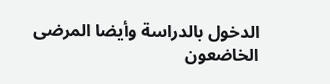الدخول بالدراسة وأيضا المرضى الخاضعون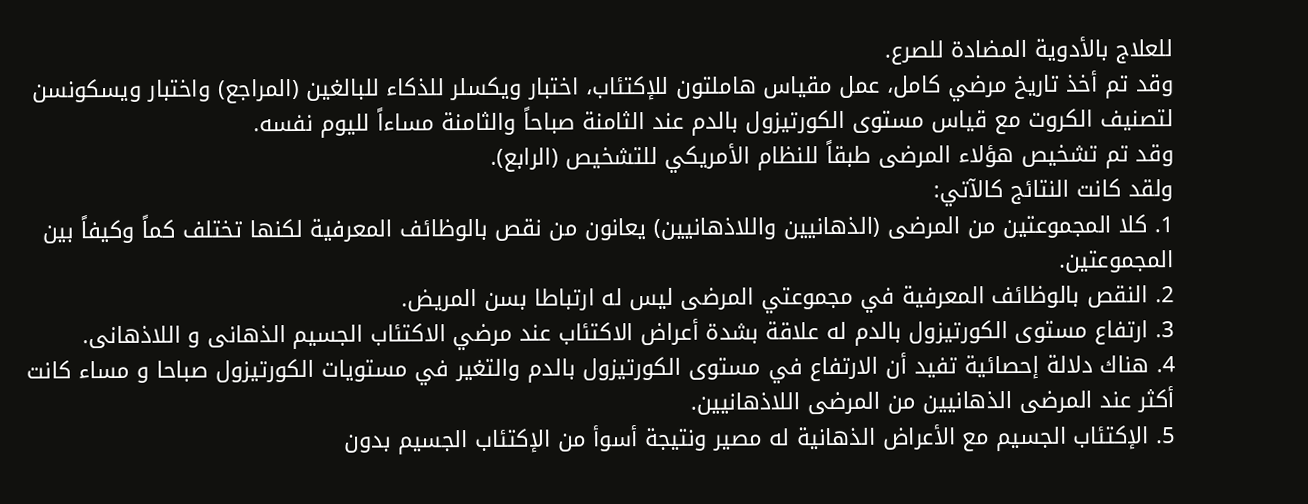للعلاج بالأدوية المضادة للصرع.
وقد تم أخذ تاريخ مرضي كامل، عمل مقياس هاملتون للإكتئاب، اختبار ويكسلر للذكاء للبالغين (المراجع) واختبار ويسكونسن لتصنيف الكروت مع قياس مستوى الكورتيزول بالدم عند الثامنة صباحاً والثامنة مساءاً لليوم نفسه.
وقد تم تشخيص هؤلاء المرضى طبقاً للنظام الأمريكي للتشخيص (الرابع).
ولقد كانت النتائج كالآتي:
1. كلا المجموعتين من المرضى (الذهانيين واللاذهانيين) يعانون من نقص بالوظائف المعرفية لكنها تختلف كماً وكيفاً بين المجموعتين.
2. النقص بالوظائف المعرفية في مجموعتي المرضى ليس له ارتباطا بسن المريض.
3. ارتفاع مستوى الكورتيزول بالدم له علاقة بشدة أعراض الاكتئاب عند مرضي الاكتئاب الجسيم الذهانى و اللاذهانى.
4. هناك دلالة إحصائية تفيد أن الارتفاع في مستوى الكورتيزول بالدم والتغير في مستويات الكورتيزول صباحا و مساء كانت أكثر عند المرضى الذهانيين من المرضى اللاذهانيين.
5. الإكتئاب الجسيم مع الأعراض الذهانية له مصير ونتيجة أسوأ من الإكتئاب الجسيم بدون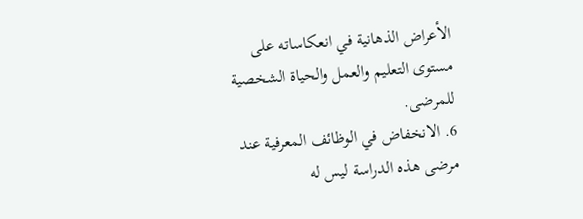الأعراض الذهانية في انعكاساته على مستوى التعليم والعمل والحياة الشخصية للمرضى.
6. الانخفاض في الوظائف المعرفية عند مرضى هذه الدراسة ليس له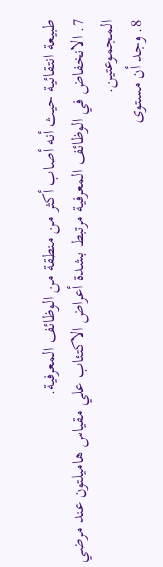طبيعة انتقائية حيث أنه أصاب أكثر من منطقة من الوظائف المعرفية.
7. الانخفاض في الوظائف المعرفية مرتبط بشدة أعراض الاكتئاب علي مقياس هاميلتون عند مرضي المجموعتين.
8. وجد أن مستوى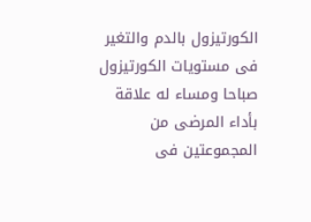الكورتيزول بالدم والتغير فى مستويات الكورتيزول صباحا ومساء له علاقة بأداء المرضى من المجموعتين فى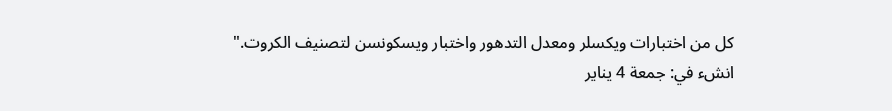كل من اختبارات ويكسلر ومعدل التدهور واختبار ويسكونسن لتصنيف الكروت."
انشء في: جمعة 4 يناير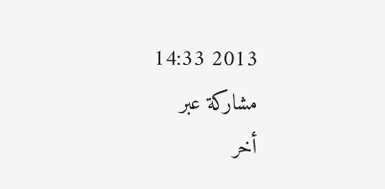2013 14:33
مشاركة عبر
أخر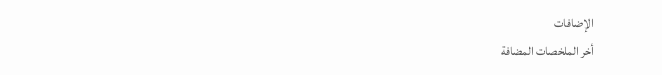الإضافات
أخر الملخصات المضافة